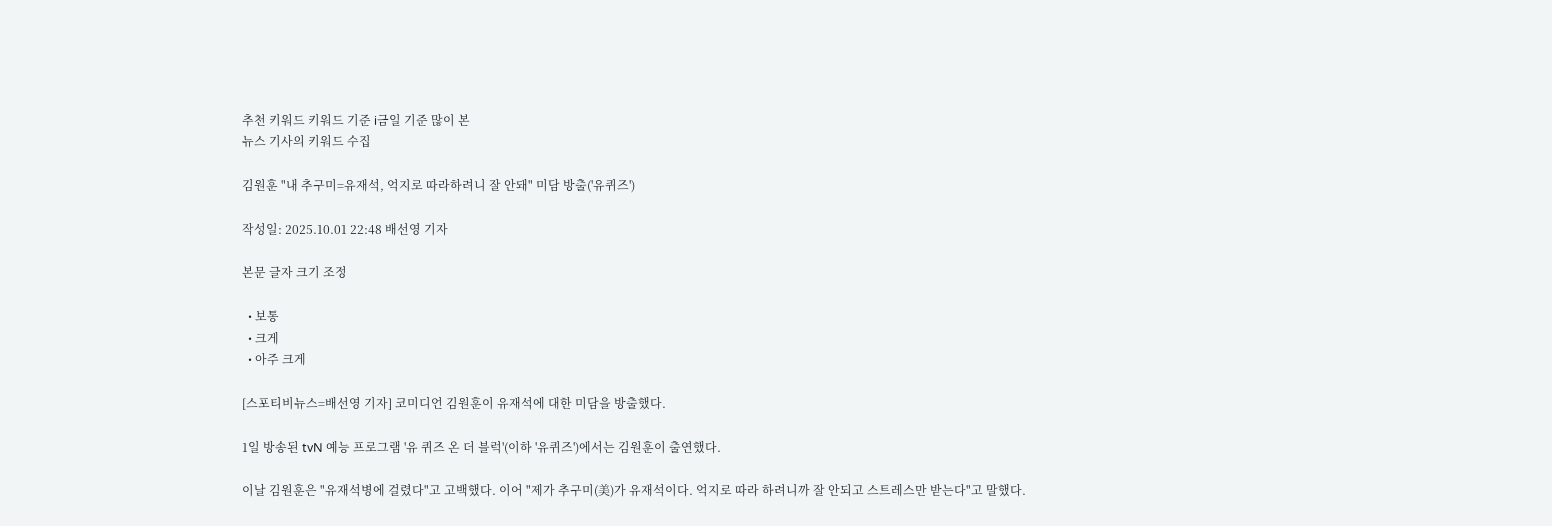추천 키워드 키워드 기준 i금일 기준 많이 본
뉴스 기사의 키워드 수집

김원훈 "내 추구미=유재석, 억지로 따라하려니 잘 안돼" 미담 방출('유퀴즈')

작성일: 2025.10.01 22:48 배선영 기자

본문 글자 크기 조정

  • 보통
  • 크게
  • 아주 크게

[스포티비뉴스=배선영 기자] 코미디언 김원훈이 유재석에 대한 미담을 방출했다.

1일 방송된 tvN 예능 프로그램 '유 퀴즈 온 더 블럭'(이하 '유퀴즈')에서는 김원훈이 출연했다.

이날 김원훈은 "유재석병에 걸렸다"고 고백했다. 이어 "제가 추구미(美)가 유재석이다. 억지로 따라 하려니까 잘 안되고 스트레스만 받는다"고 말했다.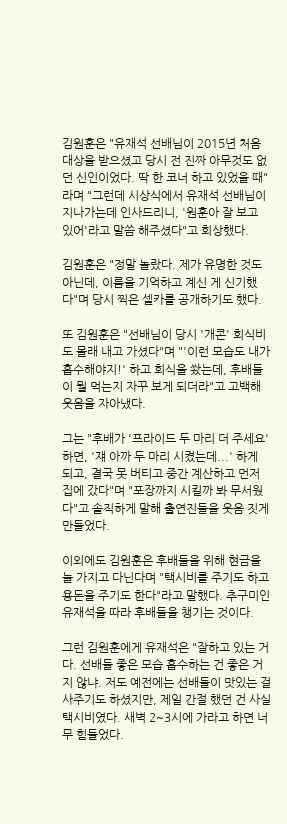김원훈은 "유재석 선배님이 2015년 처음 대상을 받으셨고 당시 전 진짜 아무것도 없던 신인이었다. 딱 한 코너 하고 있었을 때"라며 "그런데 시상식에서 유재석 선배님이 지나가는데 인사드리니, '원훈아 잘 보고 있어'라고 말씀 해주셨다"고 회상했다.

김원훈은 "정말 놀랐다. 제가 유명한 것도 아닌데, 이름을 기억하고 계신 게 신기했다"며 당시 찍은 셀카를 공개하기도 했다.

또 김원훈은 "선배님이 당시 '개콘' 회식비도 몰래 내고 가셨다"며 "'이런 모습도 내가 흡수해야지!' 하고 회식을 쐈는데, 후배들이 뭘 먹는지 자꾸 보게 되더라"고 고백해 웃음을 자아냈다.

그는 "후배가 '프라이드 두 마리 더 주세요' 하면, '쟤 아까 두 마리 시켰는데...' 하게 되고, 결국 못 버티고 중간 계산하고 먼저 집에 갔다"며 "포장까지 시킬까 봐 무서웠다"고 솔직하게 말해 출연진들을 웃음 짓게 만들었다.

이외에도 김원훈은 후배들을 위해 현금을 늘 가지고 다닌다며 "택시비를 주기도 하고 용돈을 주기도 한다"라고 말했다. 추구미인 유재석을 따라 후배들을 챙기는 것이다.

그런 김원훈에게 유재석은 "잘하고 있는 거다. 선배들 좋은 모습 흡수하는 건 좋은 거지 않냐. 저도 예전에는 선배들이 맛있는 걸 사주기도 하셨지만, 제일 간절 했던 건 사실 택시비였다. 새벽 2~3시에 가라고 하면 너무 힘들었다.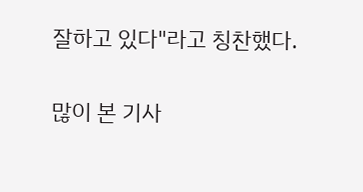잘하고 있다"라고 칭찬했다.

많이 본 기사